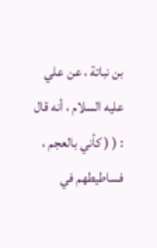بن نباتة ، عن علي عليه السلام ، أنه قال : ( ( كأني بالعجم ، فساطيطهم في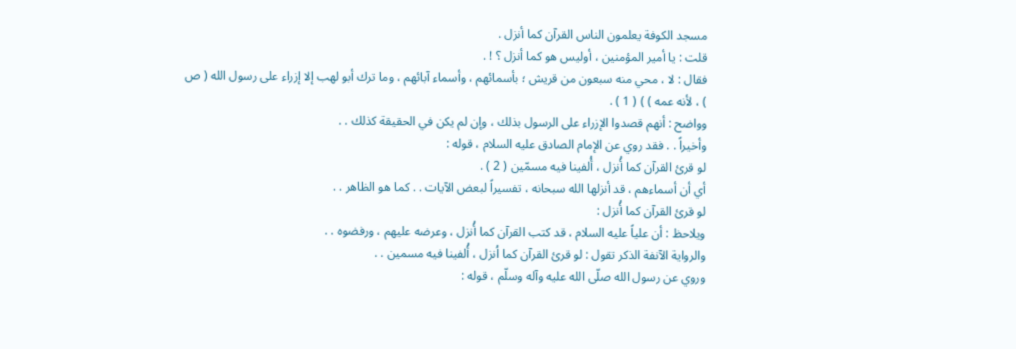مسجد الكوفة يعلمون الناس القرآن كما أنزل .
قلت : يا أمير المؤمنين ، أوليس هو كما أنزل ؟ ! .
فقال : لا ، محي منه سبعون من قريش ؛ بأسمائهم ، وأسماء آبائهم ، وما ترك أبو لهب إلا إزراء على رسول الله ( ص ) ، لأنه عمه ) ) ( 1 ) .
وواضح : أنهم قصدوا الإزراء على الرسول بذلك ، وإن لم يكن في الحقيقة كذلك . .
وأخيراً . . فقد روي عن الإمام الصادق عليه السلام ، قوله :
لو قرئ القرآن كما أُنزل ، أُلفينا فيه مسمّين ( 2 ) .
أي أن أسماءهم ، قد أنزلها الله سبحانه ، تفسيراً لبعض الآيات . . كما هو الظاهر . .
لو قرئ القرآن كما أُنزل :
ويلاحظ : أن علياً عليه السلام ، قد كتب القرآن كما أُنزل ، وعرضه عليهم ، ورفضوه . .
والرواية الآنفة الذكر تقول : لو قرئ القرآن كما اُنزل ، أُلفينا فيه مسمين . .
وروي عن رسول الله صلّى الله عليه وآله وسلّم ، قوله :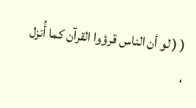( ( لو أن الناس قرؤوا القرآن كما أُنزل ،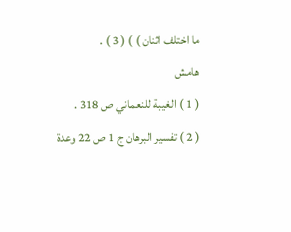ما اختلف اثنان ) ) ( 3 ) .
هامش
( 1 ) الغيبة للنعماني ص 318 .
( 2 ) تفسير البرهان ج 1 ص 22 وعدة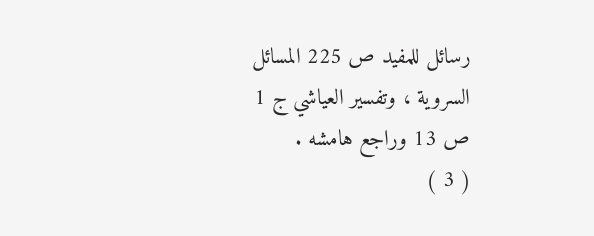رسائل للمفيد ص 225 المسائل السروية ، وتفسير العياشي ج 1 ص 13 وراجع هامشه .
( 3 )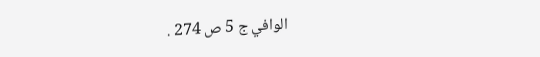الوافي ج 5 ص 274 .